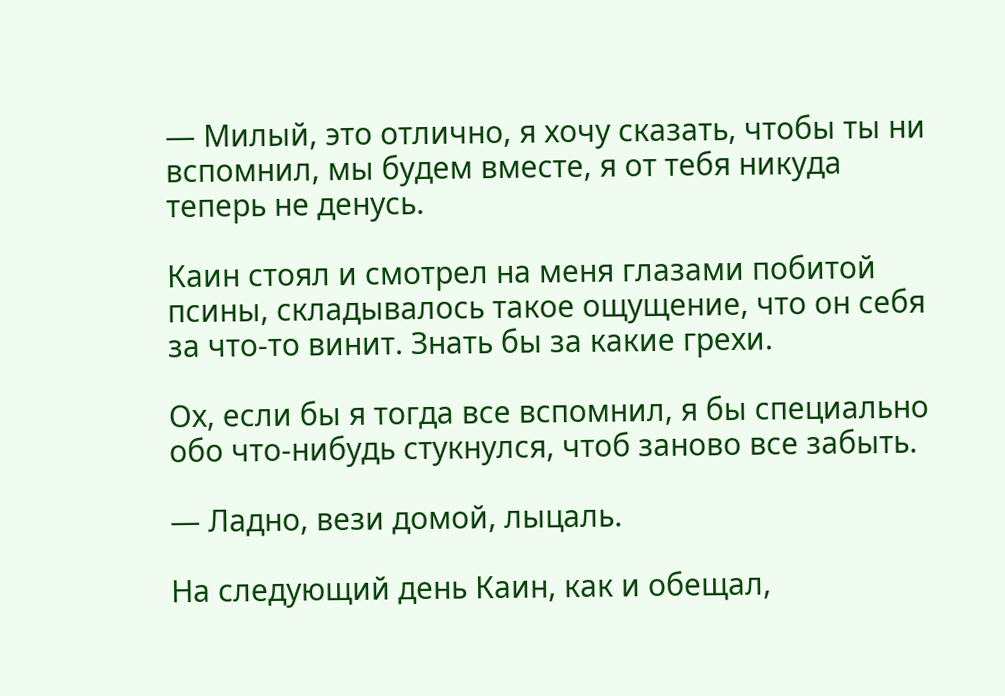— Милый, это отлично, я хочу сказать, чтобы ты ни вспомнил, мы будем вместе, я от тебя никуда теперь не денусь.

Каин стоял и смотрел на меня глазами побитой псины, складывалось такое ощущение, что он себя за что-то винит. Знать бы за какие грехи.

Ох, если бы я тогда все вспомнил, я бы специально обо что-нибудь стукнулся, чтоб заново все забыть.

— Ладно, вези домой, лыцаль.

На следующий день Каин, как и обещал,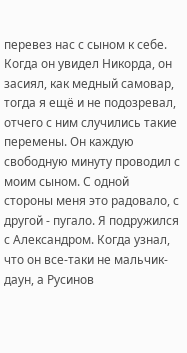перевез нас с сыном к себе. Когда он увидел Никорда, он засиял, как медный самовар, тогда я ещё и не подозревал, отчего с ним случились такие перемены. Он каждую свободную минуту проводил с моим сыном. С одной стороны меня это радовало, с другой - пугало. Я подружился с Александром. Когда узнал, что он все-таки не мальчик-даун, а Русинов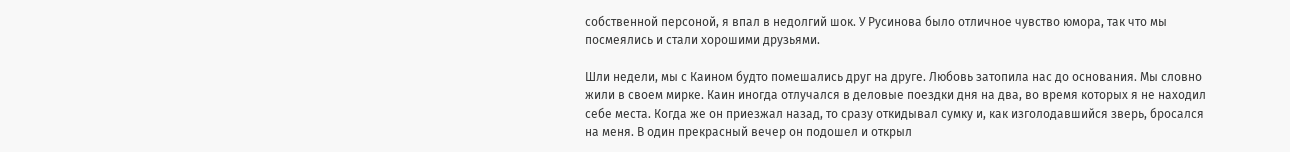собственной персоной, я впал в недолгий шок. У Русинова было отличное чувство юмора, так что мы посмеялись и стали хорошими друзьями.

Шли недели, мы с Каином будто помешались друг на друге. Любовь затопила нас до основания. Мы словно жили в своем мирке. Каин иногда отлучался в деловые поездки дня на два, во время которых я не находил себе места. Когда же он приезжал назад, то сразу откидывал сумку и, как изголодавшийся зверь, бросался на меня. В один прекрасный вечер он подошел и открыл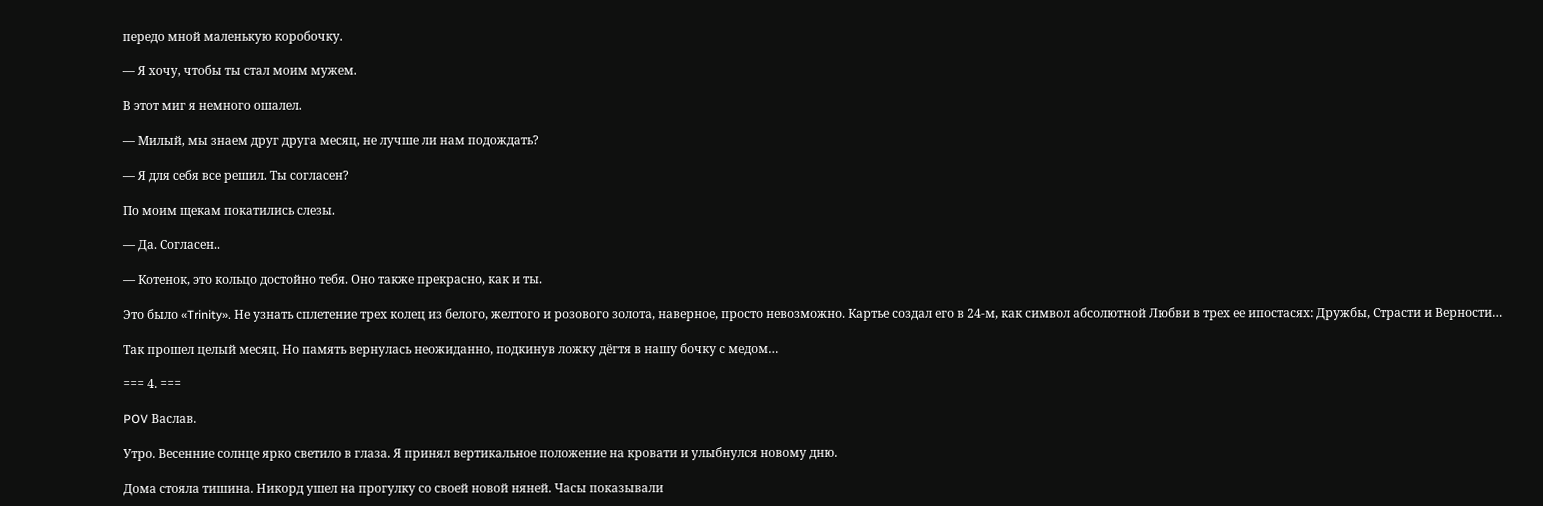передо мной маленькую коробочку.

— Я хочу, чтобы ты стал моим мужем.

В этот миг я немного ошалел.

— Милый, мы знаем друг друга месяц, не лучше ли нам подождать?

— Я для себя все решил. Ты согласен?

По моим щекам покатились слезы.

— Да. Согласен..

— Котенок, это кольцо достойно тебя. Оно также прекрасно, как и ты.

Это было «Trinity». Не узнать сплетение трех колец из белого, желтого и розового золота, наверное, просто невозможно. Картье создал его в 24-м, как символ абсолютной Любви в трех ее ипостасях: Дружбы, Страсти и Верности…

Так прошел целый месяц. Но память вернулась неожиданно, подкинув ложку дёгтя в нашу бочку с медом…

=== 4. ===

POV Васлав.

Утро. Весенние солнце ярко светило в глаза. Я принял вертикальное положение на кровати и улыбнулся новому дню.

Дома стояла тишина. Никорд ушел на прогулку со своей новой няней. Часы показывали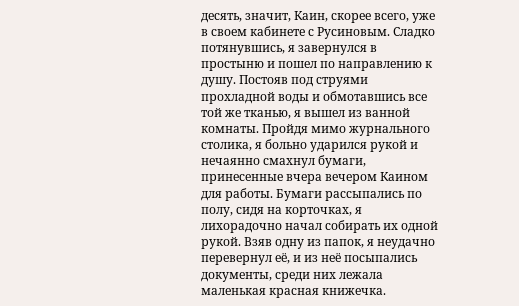десять, значит, Каин, скорее всего, уже в своем кабинете с Русиновым. Сладко потянувшись, я завернулся в простыню и пошел по направлению к душу. Постояв под струями прохладной воды и обмотавшись все той же тканью, я вышел из ванной комнаты. Пройдя мимо журнального столика, я больно ударился рукой и нечаянно смахнул бумаги, принесенные вчера вечером Каином для работы. Бумаги рассыпались по полу, сидя на корточках, я лихорадочно начал собирать их одной рукой. Взяв одну из папок, я неудачно перевернул её, и из неё посыпались документы, среди них лежала маленькая красная книжечка.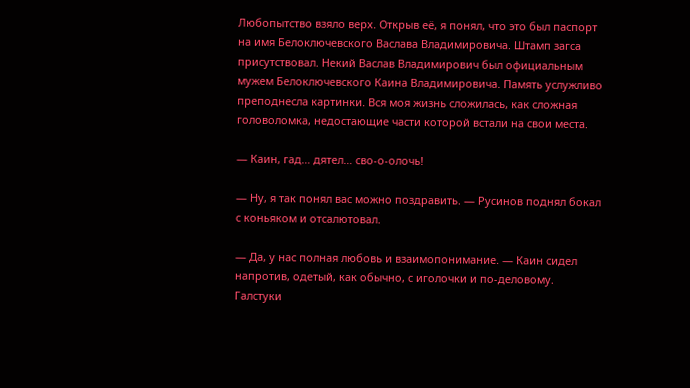Любопытство взяло верх. Открыв её, я понял, что это был паспорт на имя Белоключевского Васлава Владимировича. Штамп загса присутствовал. Некий Васлав Владимирович был официальным мужем Белоключевского Каина Владимировича. Память услужливо преподнесла картинки. Вся моя жизнь сложилась, как сложная головоломка, недостающие части которой встали на свои места.

— Каин, гад… дятел… сво-о-олочь!

— Ну, я так понял вас можно поздравить. — Русинов поднял бокал с коньяком и отсалютовал.

— Да, у нас полная любовь и взаимопонимание. — Каин сидел напротив, одетый, как обычно, с иголочки и по-деловому. Галстуки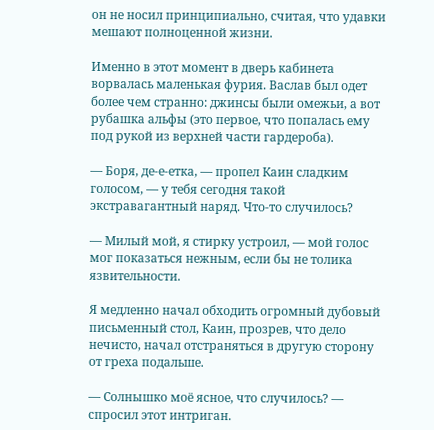он не носил принципиально, считая, что удавки мешают полноценной жизни.

Именно в этот момент в дверь кабинета ворвалась маленькая фурия. Васлав был одет более чем странно: джинсы были омежьи, а вот рубашка альфы (это первое, что попалась ему под рукой из верхней части гардероба).

— Боря, де-е-етка, — пропел Каин сладким голосом, — у тебя сегодня такой экстравагантный наряд. Что-то случилось?

— Милый мой, я стирку устроил, — мой голос мог показаться нежным, если бы не толика язвительности.

Я медленно начал обходить огромный дубовый письменный стол, Каин, прозрев, что дело нечисто, начал отстраняться в другую сторону от греха подальше.

— Солнышко моё ясное, что случилось? — спросил этот интриган.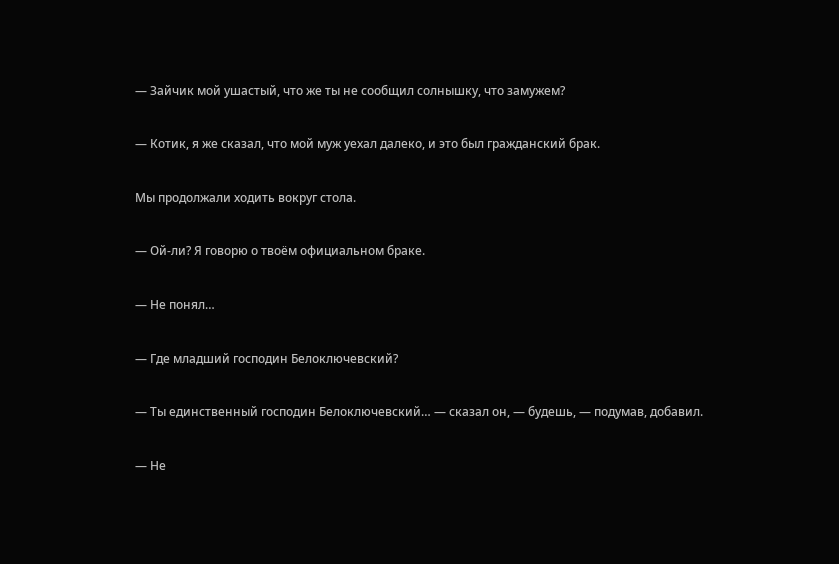— Зайчик мой ушастый, что же ты не сообщил солнышку, что замужем?

— Котик, я же сказал, что мой муж уехал далеко, и это был гражданский брак.

Мы продолжали ходить вокруг стола.

— Ой-ли? Я говорю о твоём официальном браке.

— Не понял…

— Где младший господин Белоключевский?

— Ты единственный господин Белоключевский… — сказал он, — будешь, — подумав, добавил.

— Не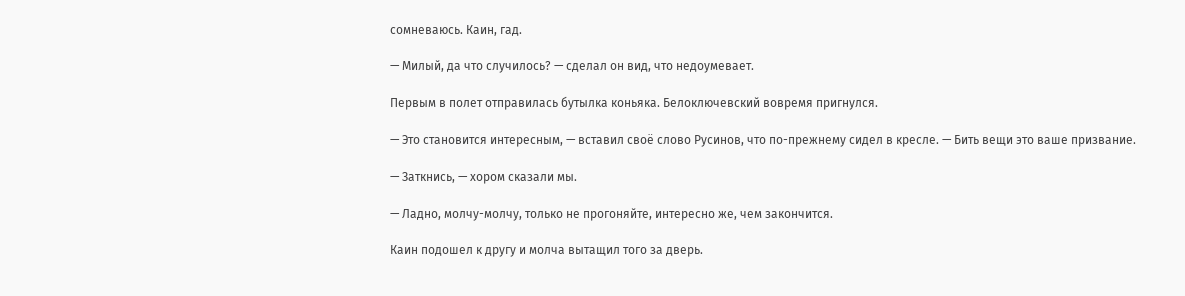сомневаюсь. Каин, гад.

— Милый, да что случилось? — сделал он вид, что недоумевает.

Первым в полет отправилась бутылка коньяка. Белоключевский вовремя пригнулся.

— Это становится интересным, — вставил своё слово Русинов, что по-прежнему сидел в кресле. — Бить вещи это ваше призвание.

— Заткнись, — хором сказали мы.

— Ладно, молчу-молчу, только не прогоняйте, интересно же, чем закончится.

Каин подошел к другу и молча вытащил того за дверь.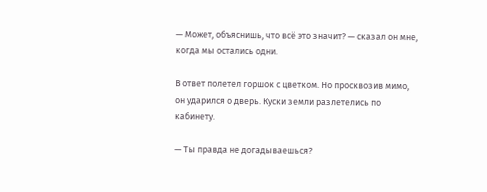— Может, объяснишь, что всё это значит? — сказал он мне, когда мы остались одни.

В ответ полетел горшок с цветком. Но просквозив мимо, он ударился о дверь. Куски земли разлетелись по кабинету.

— Ты правда не догадываешься?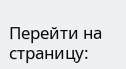Перейти на страницу: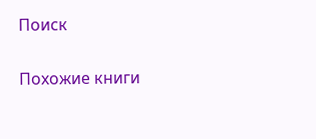Поиск

Похожие книги